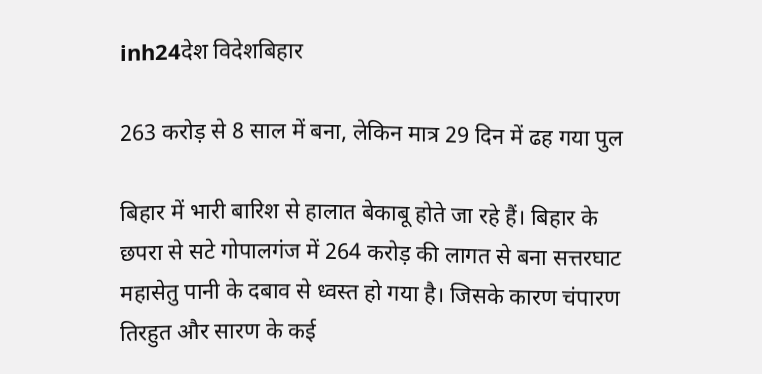inh24देश विदेशबिहार

263 करोड़ से 8 साल में बना, लेकिन मात्र 29 दिन में ढह गया पुल

बिहार में भारी बारिश से हालात बेकाबू होते जा रहे हैं। बिहार के छपरा से सटे गोपालगंज में 264 करोड़ की लागत से बना सत्तरघाट महासेतु पानी के दबाव से ध्वस्त हो गया है। जिसके कारण चंपारण तिरहुत और सारण के कई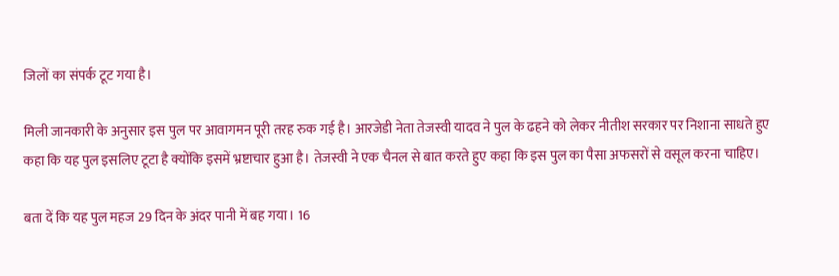जिलों का संपर्क टूट गया है।

मिली जानकारी के अनुसार इस पुल पर आवागमन पूरी तरह रुक गई है। आरजेडी नेता तेजस्वी यादव ने पुल के ढहने को लेकर नीतीश सरकार पर निशाना साधते हुए कहा कि यह पुल इसलिए टूटा है क्योंकि इसमें भ्रष्टाचार हुआ है। तेजस्वी ने एक चैनल से बात करते हुए कहा कि इस पुल का पैसा अफसरों से वसूल करना चाहिए।

बता दें कि यह पुल महज 29 दिन के अंदर पानी में बह गया। 16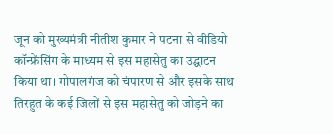जून को मुख्यमंत्री नीतीश कुमार ने पटना से वीडियो कॉन्फ्रेंसिंग के माध्यम से इस महासेतु का उद्घाटन किया था। गोपालगंज को चंपारण से और इसके साथ तिरहुत के कई जिलों से इस महासेतु को जोड़ने का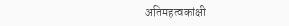अतिमहत्वकांक्षी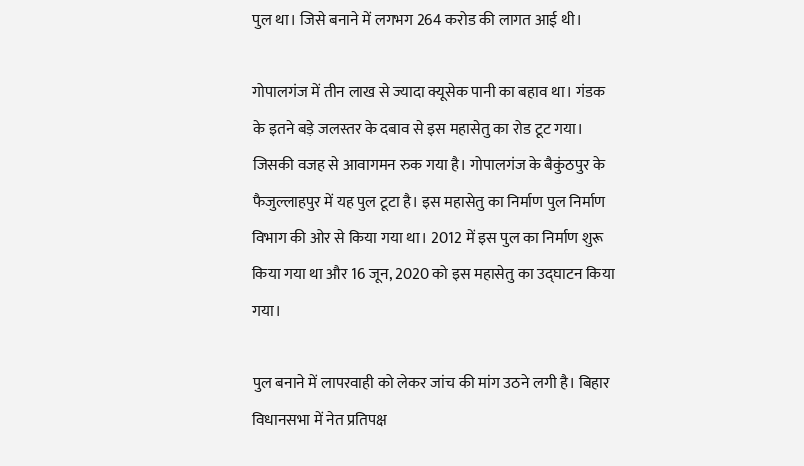पुल था। जिसे बनाने में लगभग 264 करोड की लागत आई थी।

गोपालगंज में तीन लाख से ज्यादा क्यूसेक पानी का बहाव था। गंडक के इतने बड़े जलस्तर के दबाव से इस महासेतु का रोड टूट गया। जिसकी वजह से आवागमन रुक गया है। गोपालगंज के बैकुंठपुर के फैजुल्लाहपुर में यह पुल टूटा है। इस महासेतु का निर्माण पुल निर्माण विभाग की ओर से किया गया था। 2012 में इस पुल का निर्माण शुरू किया गया था और 16 जून, 2020 को इस महासेतु का उद्घाटन किया गया।

पुल बनाने में लापरवाही को लेकर जांच की मांग उठने लगी है। बिहार विधानसभा में नेत प्रतिपक्ष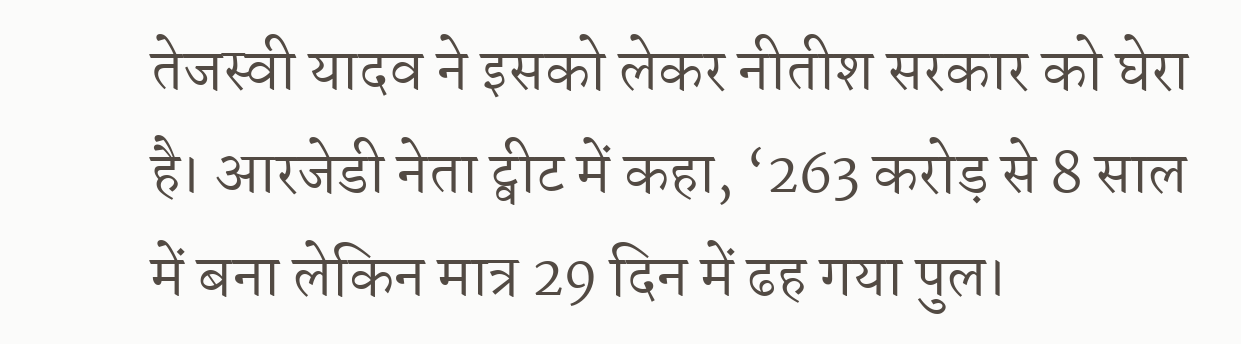तेजस्वी यादव ने इसको लेकर नीतीश सरकार को घेरा है। आरजेडी नेता ट्वीट में कहा, ‘263 करोड़ से 8 साल में बना लेकिन मात्र 29 दिन में ढह गया पुल।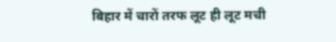बिहार में चारों तरफ लूट ही लूट मची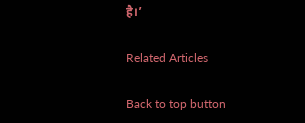है।’

Related Articles

Back to top button